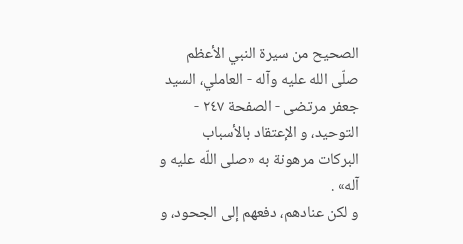الصحيح من سيرة النبي الأعظم صلّى الله عليه وآله - العاملي، السيد جعفر مرتضى - الصفحة ٢٤٧ - التوحيد، و الإعتقاد بالأسباب
البركات مرهونة به «صلى اللّه عليه و آله» .
و لكن عنادهم، دفعهم إلى الجحود، و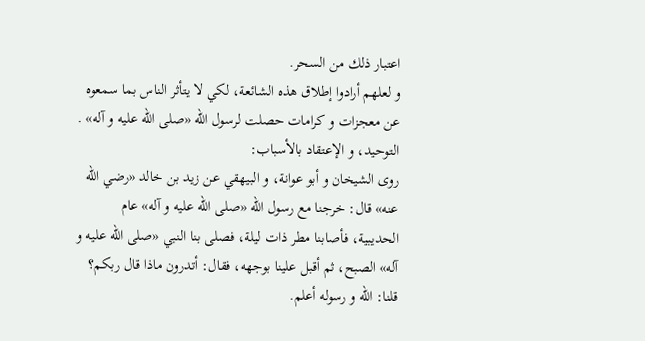اعتبار ذلك من السحر.
و لعلهم أرادوا إطلاق هذه الشائعة، لكي لا يتأثر الناس بما سمعوه عن معجزات و كرامات حصلت لرسول اللّه «صلى اللّه عليه و آله» .
التوحيد، و الإعتقاد بالأسباب:
روى الشيخان و أبو عوانة، و البيهقي عن زيد بن خالد «رضي اللّه عنه» قال: خرجنا مع رسول اللّه «صلى اللّه عليه و آله» عام الحديبية، فأصابنا مطر ذات ليلة، فصلى بنا النبي «صلى اللّه عليه و آله» الصبح، ثم أقبل علينا بوجهه، فقال: أتدرون ماذا قال ربكم؟
قلنا: اللّه و رسوله أعلم.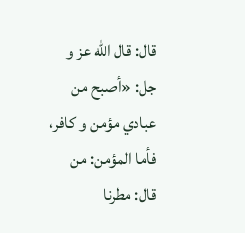قال: قال اللّه عز و جل: «أصبح من عبادي مؤمن و كافر، فأما المؤمن: من قال: مطرنا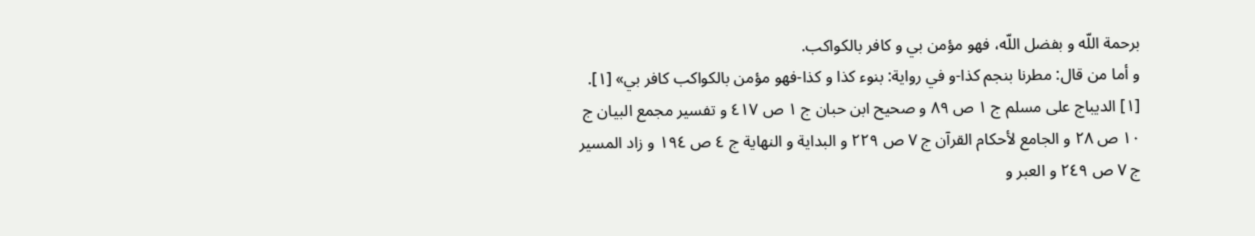برحمة اللّه و بفضل اللّه، فهو مؤمن بي و كافر بالكواكب.
و أما من قال: مطرنا بنجم كذا-و في رواية: بنوء كذا و كذا-فهو مؤمن بالكواكب كافر بي» [١].
[١] الديباج على مسلم ج ١ ص ٨٩ و صحيح ابن حبان ج ١ ص ٤١٧ و تفسير مجمع البيان ج ١٠ ص ٢٨ و الجامع لأحكام القرآن ج ٧ ص ٢٢٩ و البداية و النهاية ج ٤ ص ١٩٤ و زاد المسير ج ٧ ص ٢٤٩ و العبر و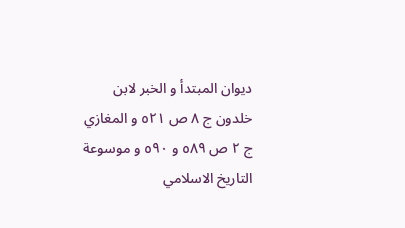ديوان المبتدأ و الخبر لابن خلدون ج ٨ ص ٥٢١ و المغازي ج ٢ ص ٥٨٩ و ٥٩٠ و موسوعة التاريخ الاسلامي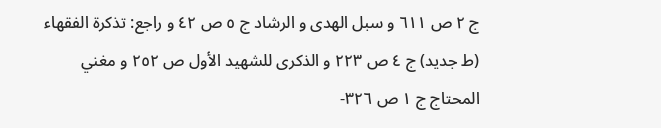ج ٢ ص ٦١١ و سبل الهدى و الرشاد ج ٥ ص ٤٢ و راجع: تذكرة الفقهاء (ط جديد) ج ٤ ص ٢٢٣ و الذكرى للشهيد الأول ص ٢٥٢ و مغني المحتاج ج ١ ص ٣٢٦-